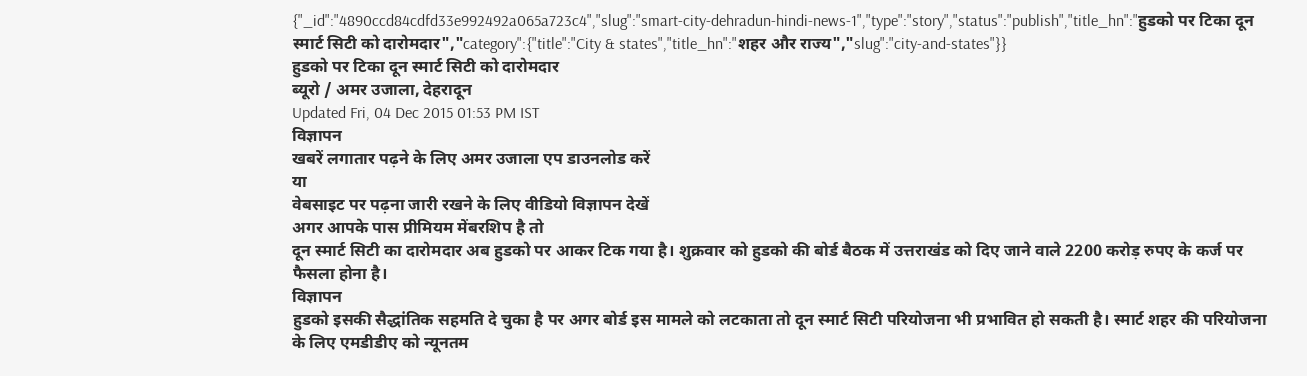{"_id":"4890ccd84cdfd33e992492a065a723c4","slug":"smart-city-dehradun-hindi-news-1","type":"story","status":"publish","title_hn":"हुडको पर टिका दून स्मार्ट सिटी को दारोमदार","category":{"title":"City & states","title_hn":"शहर और राज्य","slug":"city-and-states"}}
हुडको पर टिका दून स्मार्ट सिटी को दारोमदार
ब्यूरो / अमर उजाला, देहरादून
Updated Fri, 04 Dec 2015 01:53 PM IST
विज्ञापन
खबरें लगातार पढ़ने के लिए अमर उजाला एप डाउनलोड करें
या
वेबसाइट पर पढ़ना जारी रखने के लिए वीडियो विज्ञापन देखें
अगर आपके पास प्रीमियम मेंबरशिप है तो
दून स्मार्ट सिटी का दारोमदार अब हुडको पर आकर टिक गया है। शुक्रवार को हुडको की बोर्ड बैठक में उत्तराखंड को दिए जाने वाले 2200 करोड़ रुपए के कर्ज पर फैसला होना है।
विज्ञापन
हुडको इसकी सैद्धांतिक सहमति दे चुका है पर अगर बोर्ड इस मामले को लटकाता तो दून स्मार्ट सिटी परियोजना भी प्रभावित हो सकती है। स्मार्ट शहर की परियोजना के लिए एमडीडीए को न्यूनतम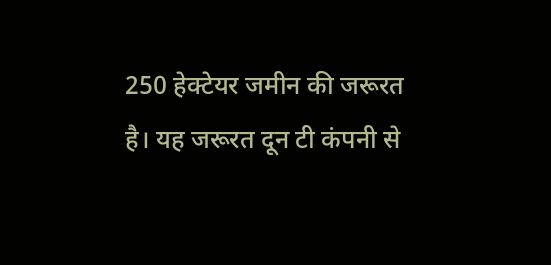250 हेक्टेयर जमीन की जरूरत है। यह जरूरत दून टी कंपनी से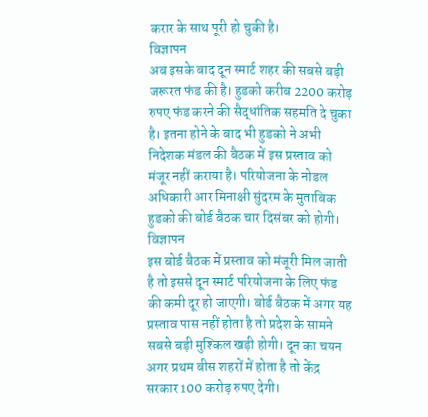करार के साथ पूरी हो चुकी है।
विज्ञापन
अब इसके बाद दून स्मार्ट शहर की सबसे बड़ी जरूरत फंड की है। हुडको करीब 2200 करोड़ रुपए फंड करने की सैद्धांतिक सहमति दे चुका है। इतना होने के बाद भी हुडको ने अभी निदेशक मंडल की बैठक में इस प्रस्ताव को मंजूर नहीं कराया है। परियोजना के नोडल अधिकारी आर मिनाक्षी सुंदरम के मुताबिक हुडको की बोर्ड बैठक चार दिसंबर को होगी।
विज्ञापन
इस बोर्ड बैठक में प्रस्ताव को मंजूरी मिल जाती है तो इससे दून स्मार्ट परियोजना के लिए फंड की कमी दूर हो जाएगी। बोर्ड बैठक में अगर यह प्रस्ताव पास नहीं होता है तो प्रदेश के सामने सबसे बड़ी मुश्किल खड़ी होगी। दून का चयन अगर प्रथम बीस शहरों में होता है तो केंद्र सरकार 100 करोड़ रुपए देगी।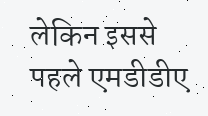लेकिन इससे पहले एमडीडीए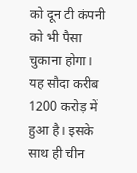को दून टी कंपनी को भी पैसा चुकाना होगा।
यह सौदा करीब 1200 करोड़ में हुआ है। इसके साथ ही चीन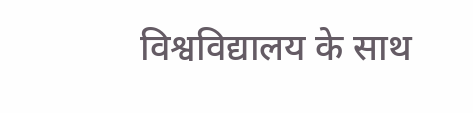विश्वविद्यालय के साथ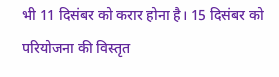भी 11 दिसंबर को करार होना है। 15 दिसंबर को परियोजना की विस्तृत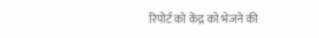रिपोर्ट को केंद्र को भेजने की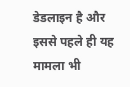डेडलाइन है और इससे पहले ही यह मामला भी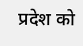प्रदेश को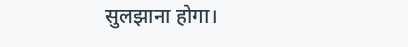सुलझाना होगा।